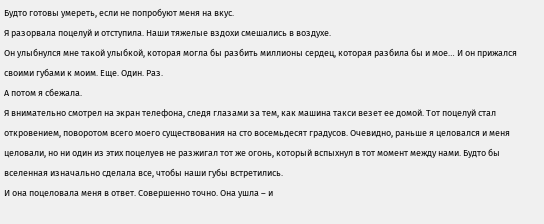Будто готовы умереть, если не попробуют меня на вкус.
Я разорвала поцелуй и отступила. Наши тяжелые вздохи смешались в воздухе.
Он улыбнулся мне такой улыбкой, которая могла бы разбить миллионы сердец, которая разбила бы и мое… И он прижался своими губами к моим. Еще. Один. Раз.
А потом я сбежала.
Я внимательно смотрел на экран телефона, следя глазами за тем, как машина такси везет ее домой. Тот поцелуй стал откровением, поворотом всего моего существования на сто восемьдесят градусов. Очевидно, раньше я целовался и меня целовали, но ни один из этих поцелуев не разжигал тот же огонь, который вспыхнул в тот момент между нами. Будто бы вселенная изначально сделала все, чтобы наши губы встретились.
И она поцеловала меня в ответ. Совершенно точно. Она ушла – и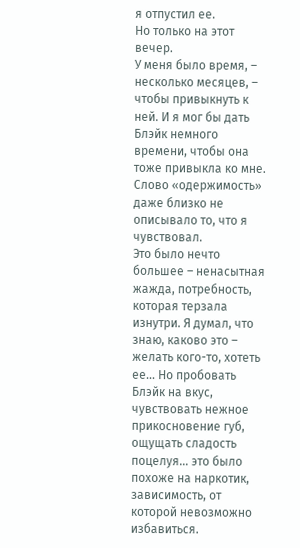я отпустил ее.
Но только на этот вечер.
У меня было время, – несколько месяцев, – чтобы привыкнуть к ней. И я мог бы дать Блэйк немного времени, чтобы она тоже привыкла ко мне.
Слово «одержимость» даже близко не описывало то, что я чувствовал.
Это было нечто большее – ненасытная жажда, потребность, которая терзала изнутри. Я думал, что знаю, каково это – желать кого-то, хотеть ее… Но пробовать Блэйк на вкус, чувствовать нежное прикосновение губ, ощущать сладость поцелуя… это было похоже на наркотик, зависимость, от которой невозможно избавиться.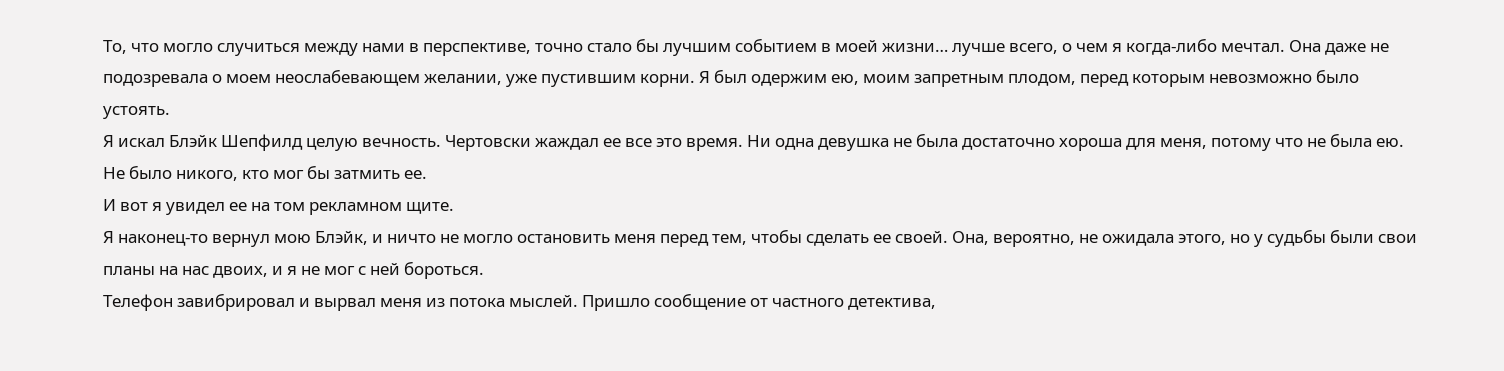То, что могло случиться между нами в перспективе, точно стало бы лучшим событием в моей жизни… лучше всего, о чем я когда-либо мечтал. Она даже не подозревала о моем неослабевающем желании, уже пустившим корни. Я был одержим ею, моим запретным плодом, перед которым невозможно было устоять.
Я искал Блэйк Шепфилд целую вечность. Чертовски жаждал ее все это время. Ни одна девушка не была достаточно хороша для меня, потому что не была ею. Не было никого, кто мог бы затмить ее.
И вот я увидел ее на том рекламном щите.
Я наконец-то вернул мою Блэйк, и ничто не могло остановить меня перед тем, чтобы сделать ее своей. Она, вероятно, не ожидала этого, но у судьбы были свои планы на нас двоих, и я не мог с ней бороться.
Телефон завибрировал и вырвал меня из потока мыслей. Пришло сообщение от частного детектива,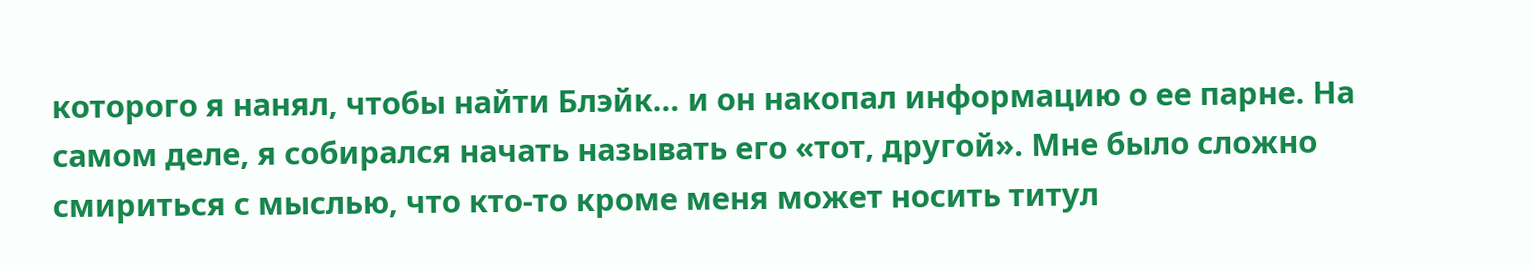которого я нанял, чтобы найти Блэйк… и он накопал информацию о ее парне. На самом деле, я собирался начать называть его «тот, другой». Мне было сложно смириться с мыслью, что кто-то кроме меня может носить титул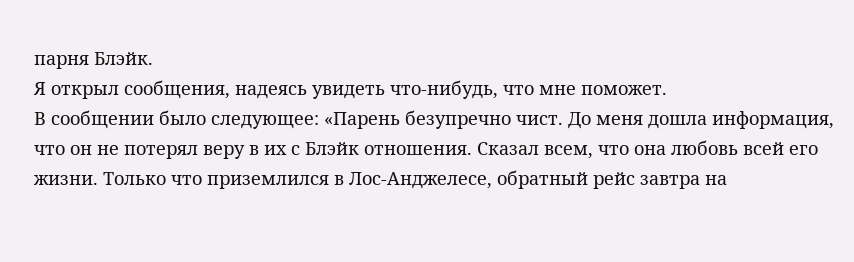парня Блэйк.
Я открыл сообщения, надеясь увидеть что-нибудь, что мне поможет.
В сообщении было следующее: «Парень безупречно чист. До меня дошла информация, что он не потерял веру в их с Блэйк отношения. Сказал всем, что она любовь всей его жизни. Только что приземлился в Лос-Анджелесе, обратный рейс завтра на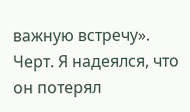важную встречу».
Черт. Я надеялся, что он потерял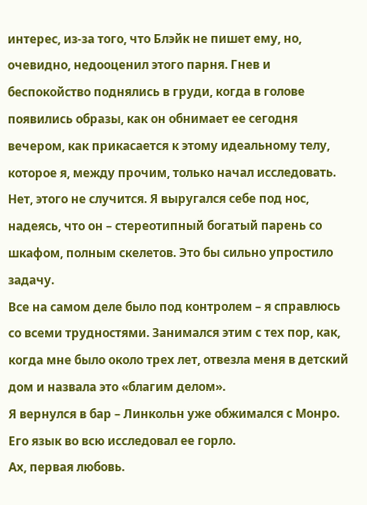интерес, из-за того, что Блэйк не пишет ему, но, очевидно, недооценил этого парня. Гнев и беспокойство поднялись в груди, когда в голове появились образы, как он обнимает ее сегодня вечером, как прикасается к этому идеальному телу, которое я, между прочим, только начал исследовать.
Нет, этого не случится. Я выругался себе под нос, надеясь, что он – стереотипный богатый парень со шкафом, полным скелетов. Это бы сильно упростило задачу.
Все на самом деле было под контролем – я справлюсь со всеми трудностями. Занимался этим с тех пор, как, когда мне было около трех лет, отвезла меня в детский дом и назвала это «благим делом».
Я вернулся в бар – Линкольн уже обжимался с Монро. Его язык во всю исследовал ее горло.
Ах, первая любовь.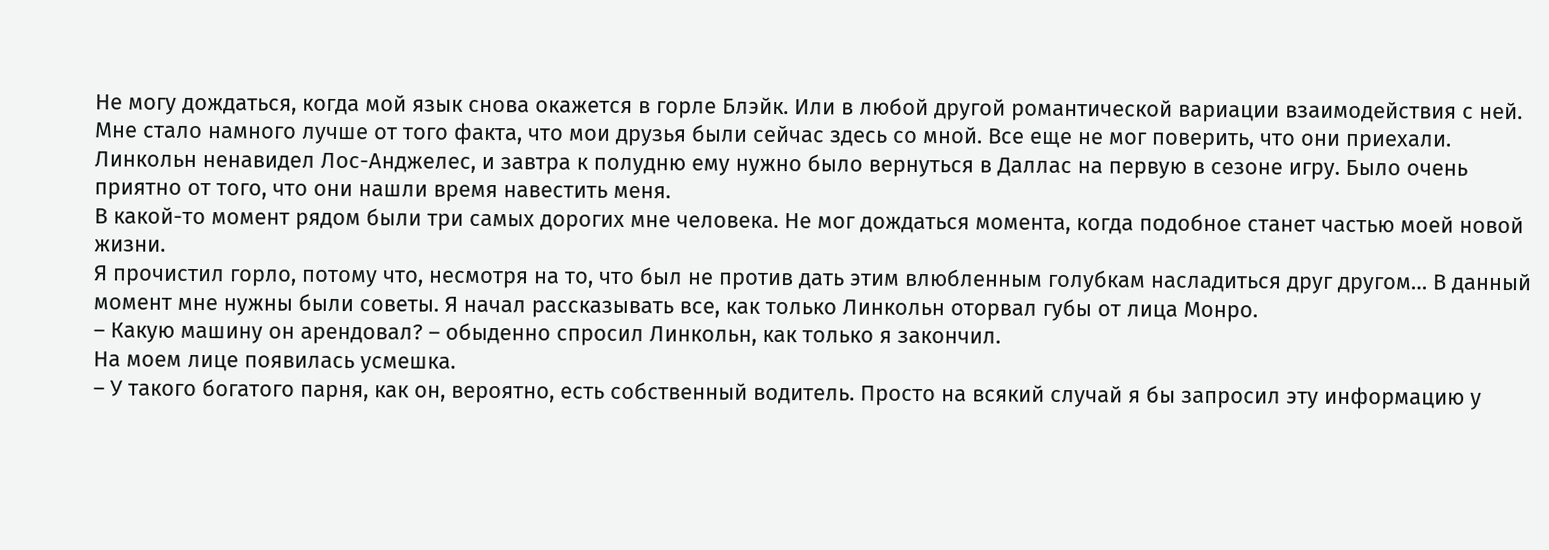Не могу дождаться, когда мой язык снова окажется в горле Блэйк. Или в любой другой романтической вариации взаимодействия с ней.
Мне стало намного лучше от того факта, что мои друзья были сейчас здесь со мной. Все еще не мог поверить, что они приехали. Линкольн ненавидел Лос-Анджелес, и завтра к полудню ему нужно было вернуться в Даллас на первую в сезоне игру. Было очень приятно от того, что они нашли время навестить меня.
В какой-то момент рядом были три самых дорогих мне человека. Не мог дождаться момента, когда подобное станет частью моей новой жизни.
Я прочистил горло, потому что, несмотря на то, что был не против дать этим влюбленным голубкам насладиться друг другом… В данный момент мне нужны были советы. Я начал рассказывать все, как только Линкольн оторвал губы от лица Монро.
– Какую машину он арендовал? – обыденно спросил Линкольн, как только я закончил.
На моем лице появилась усмешка.
– У такого богатого парня, как он, вероятно, есть собственный водитель. Просто на всякий случай я бы запросил эту информацию у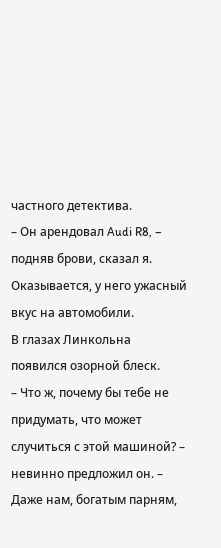частного детектива.
– Он арендовал Audi R8, – подняв брови, сказал я. Оказывается, у него ужасный вкус на автомобили.
В глазах Линкольна появился озорной блеск.
– Что ж, почему бы тебе не придумать, что может случиться с этой машиной? – невинно предложил он. – Даже нам, богатым парням,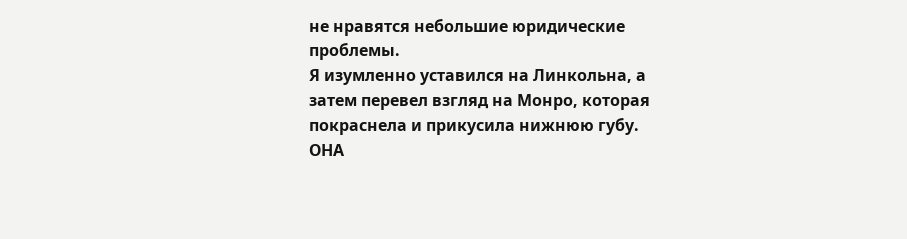не нравятся небольшие юридические проблемы.
Я изумленно уставился на Линкольна, а затем перевел взгляд на Монро, которая покраснела и прикусила нижнюю губу.
ОНА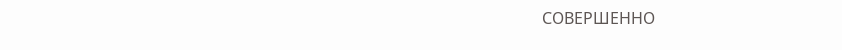СОВЕРШЕННО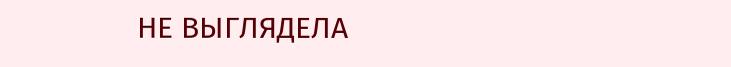НЕ ВЫГЛЯДЕЛА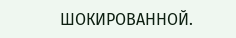ШОКИРОВАННОЙ.